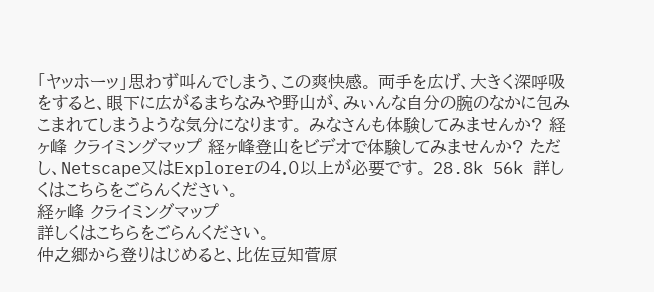「ヤッホーッ」思わず叫んでしまう、この爽快感。 両手を広げ、大きく深呼吸をすると、眼下に広がるまちなみや野山が、みぃんな自分の腕のなかに包みこまれてしまうような気分になります。 みなさんも体験してみませんか? 経ヶ峰 クライミングマップ 経ヶ峰登山をビデオで体験してみませんか? ただし、Netscape又はExplorerの4.0以上が必要です。 28.8k 56k 詳しくはこちらをごらんください。
経ヶ峰 クライミングマップ
詳しくはこちらをごらんください。
仲之郷から登りはじめると、比佐豆知菅原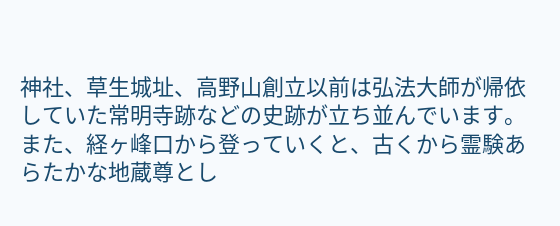神社、草生城址、高野山創立以前は弘法大師が帰依していた常明寺跡などの史跡が立ち並んでいます。
また、経ヶ峰口から登っていくと、古くから霊験あらたかな地蔵尊とし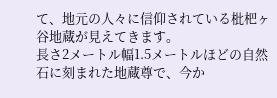て、地元の人々に信仰されている枇杷ヶ谷地蔵が見えてきます。
長さ2メートル幅1.5メートルほどの自然石に刻まれた地蔵尊で、今か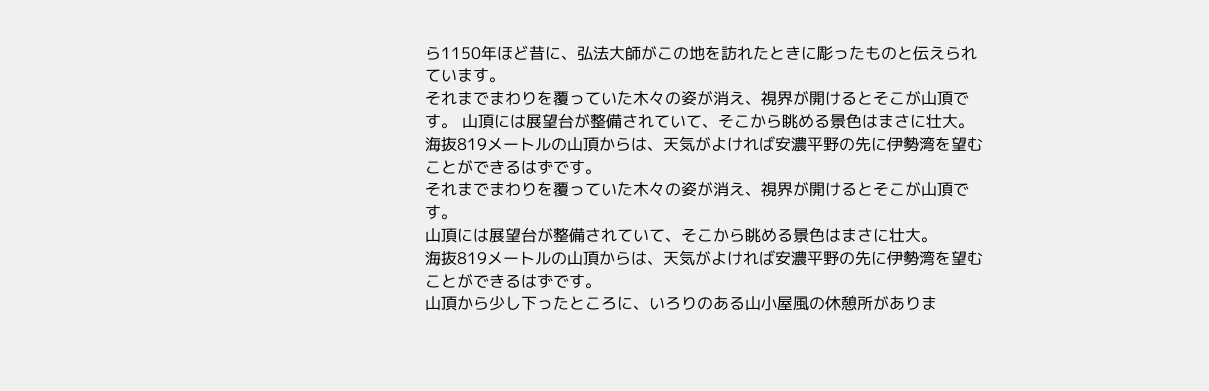ら1150年ほど昔に、弘法大師がこの地を訪れたときに彫ったものと伝えられています。
それまでまわりを覆っていた木々の姿が消え、視界が開けるとそこが山頂です。 山頂には展望台が整備されていて、そこから眺める景色はまさに壮大。 海抜819メートルの山頂からは、天気がよければ安濃平野の先に伊勢湾を望むことができるはずです。
それまでまわりを覆っていた木々の姿が消え、視界が開けるとそこが山頂です。
山頂には展望台が整備されていて、そこから眺める景色はまさに壮大。
海抜819メートルの山頂からは、天気がよければ安濃平野の先に伊勢湾を望むことができるはずです。
山頂から少し下ったところに、いろりのある山小屋風の休憩所がありま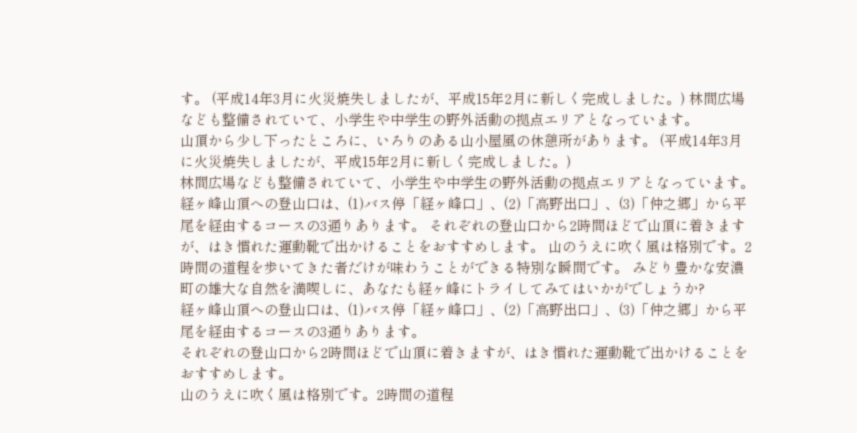す。 (平成14年3月に火災焼失しましたが、平成15年2月に新しく完成しました。) 林間広場なども整備されていて、小学生や中学生の野外活動の拠点エリアとなっています。
山頂から少し下ったところに、いろりのある山小屋風の休憩所があります。 (平成14年3月に火災焼失しましたが、平成15年2月に新しく完成しました。)
林間広場なども整備されていて、小学生や中学生の野外活動の拠点エリアとなっています。
経ヶ峰山頂への登山口は、(1)バス停「経ヶ峰口」、(2)「高野出口」、(3)「仲之郷」から平尾を経由するコースの3通りあります。 それぞれの登山口から2時間ほどで山頂に着きますが、はき慣れた運動靴で出かけることをおすすめします。 山のうえに吹く風は格別です。2時間の道程を歩いてきた者だけが味わうことができる特別な瞬間です。 みどり豊かな安濃町の雄大な自然を満喫しに、あなたも経ヶ峰にトライしてみてはいかがでしょうか?
経ヶ峰山頂への登山口は、(1)バス停「経ヶ峰口」、(2)「高野出口」、(3)「仲之郷」から平尾を経由するコースの3通りあります。
それぞれの登山口から2時間ほどで山頂に着きますが、はき慣れた運動靴で出かけることをおすすめします。
山のうえに吹く風は格別です。2時間の道程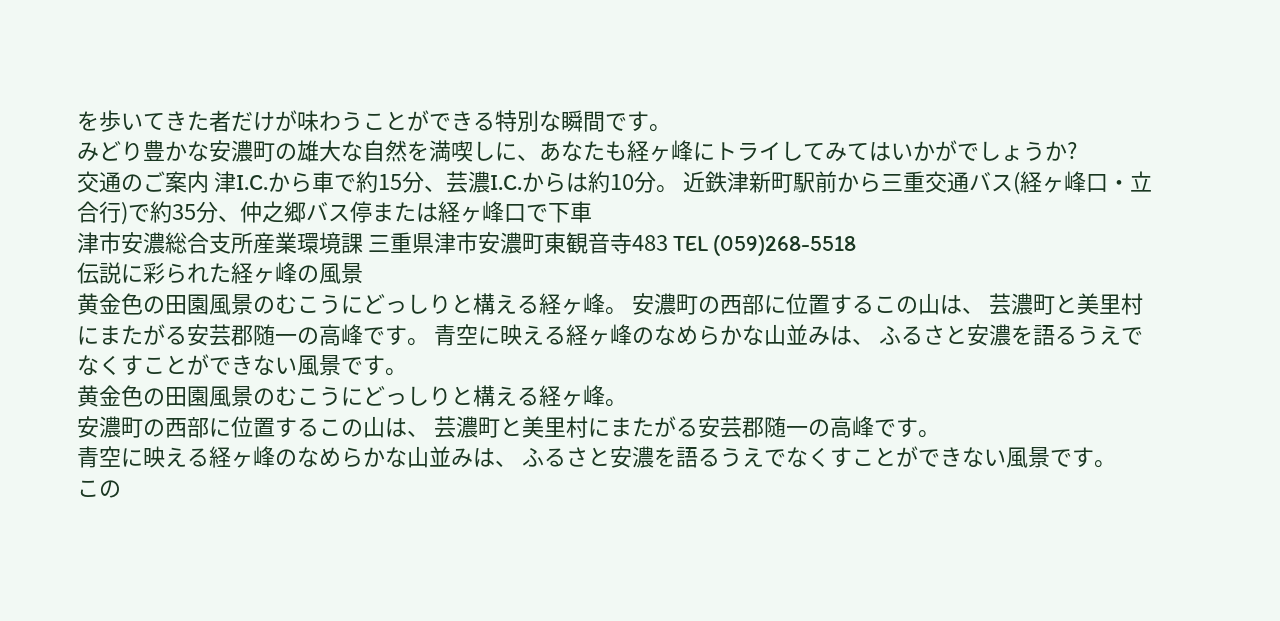を歩いてきた者だけが味わうことができる特別な瞬間です。
みどり豊かな安濃町の雄大な自然を満喫しに、あなたも経ヶ峰にトライしてみてはいかがでしょうか?
交通のご案内 津I.C.から車で約15分、芸濃I.C.からは約10分。 近鉄津新町駅前から三重交通バス(経ヶ峰口・立合行)で約35分、仲之郷バス停または経ヶ峰口で下車
津市安濃総合支所産業環境課 三重県津市安濃町東観音寺483 TEL (059)268-5518
伝説に彩られた経ヶ峰の風景
黄金色の田園風景のむこうにどっしりと構える経ヶ峰。 安濃町の西部に位置するこの山は、 芸濃町と美里村にまたがる安芸郡随一の高峰です。 青空に映える経ヶ峰のなめらかな山並みは、 ふるさと安濃を語るうえでなくすことができない風景です。
黄金色の田園風景のむこうにどっしりと構える経ヶ峰。
安濃町の西部に位置するこの山は、 芸濃町と美里村にまたがる安芸郡随一の高峰です。
青空に映える経ヶ峰のなめらかな山並みは、 ふるさと安濃を語るうえでなくすことができない風景です。
この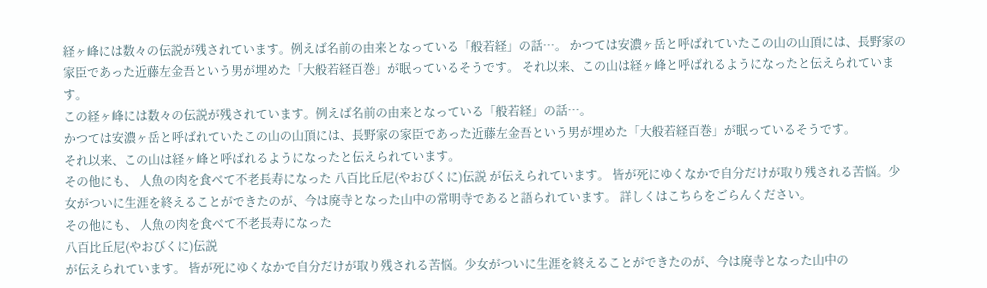経ヶ峰には数々の伝説が残されています。例えば名前の由来となっている「般若経」の話…。 かつては安濃ヶ岳と呼ばれていたこの山の山頂には、長野家の家臣であった近藤左金吾という男が埋めた「大般若経百巻」が眠っているそうです。 それ以来、この山は経ヶ峰と呼ばれるようになったと伝えられています。
この経ヶ峰には数々の伝説が残されています。例えば名前の由来となっている「般若経」の話…。
かつては安濃ヶ岳と呼ばれていたこの山の山頂には、長野家の家臣であった近藤左金吾という男が埋めた「大般若経百巻」が眠っているそうです。
それ以来、この山は経ヶ峰と呼ばれるようになったと伝えられています。
その他にも、 人魚の肉を食べて不老長寿になった 八百比丘尼(やおびくに)伝説 が伝えられています。 皆が死にゆくなかで自分だけが取り残される苦悩。少女がついに生涯を終えることができたのが、今は廃寺となった山中の常明寺であると語られています。 詳しくはこちらをごらんください。
その他にも、 人魚の肉を食べて不老長寿になった
八百比丘尼(やおびくに)伝説
が伝えられています。 皆が死にゆくなかで自分だけが取り残される苦悩。少女がついに生涯を終えることができたのが、今は廃寺となった山中の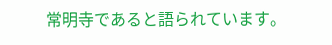常明寺であると語られています。